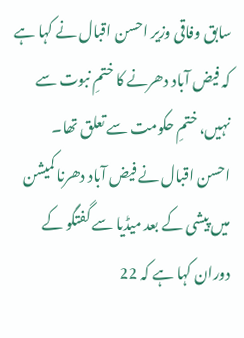سابق وفاقی وزیر احسن اقبال نے کہا ہے کہ فیض آباد دھرنے کا ختمِ نبوت سے نہیں، ختمِ حکومت سے تعلق تھا۔
احسن اقبال نے فیض آباد دھرنا کمیشن میں پیشی کے بعد میڈیا سے گفتگو کے دوران کہا ہے کہ 22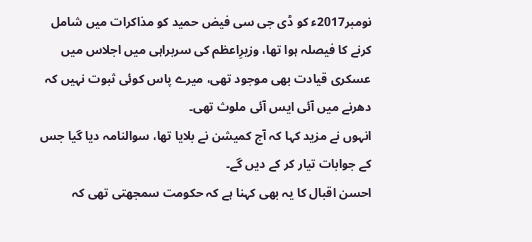نومبر2017ء کو ڈی جی سی فیض حمید کو مذاکرات میں شامل کرنے کا فیصلہ ہوا تھا، وزیرِاعظم کی سربراہی میں اجلاس میں عسکری قیادت بھی موجود تھی، میرے پاس کوئی ثبوت نہیں کہ دھرنے میں آئی ایس آئی ملوث تھی۔
انہوں نے مزید کہا کہ آج کمیشن نے بلایا تھا، سوالنامہ دیا گیا جس کے جوابات تیار کر کے دیں گے۔
احسن اقبال کا یہ بھی کہنا ہے کہ حکومت سمجھتی تھی کہ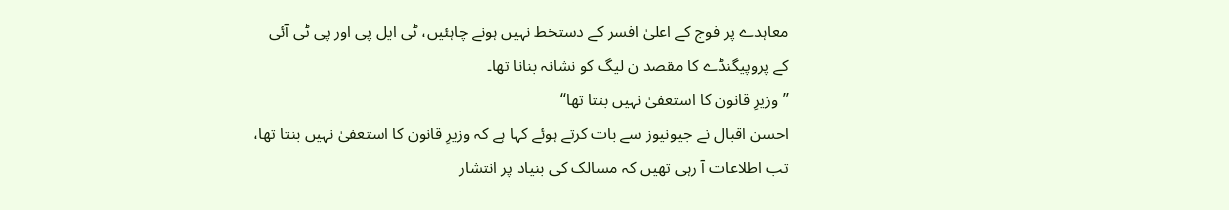معاہدے پر فوج کے اعلیٰ افسر کے دستخط نہیں ہونے چاہئیں، ٹی ایل پی اور پی ٹی آئی کے پروپیگنڈے کا مقصد ن لیگ کو نشانہ بنانا تھا۔
’’وزیرِ قانون کا استعفیٰ نہیں بنتا تھا‘‘
احسن اقبال نے جیونیوز سے بات کرتے ہوئے کہا ہے کہ وزیرِ قانون کا استعفیٰ نہیں بنتا تھا، تب اطلاعات آ رہی تھیں کہ مسالک کی بنیاد پر انتشار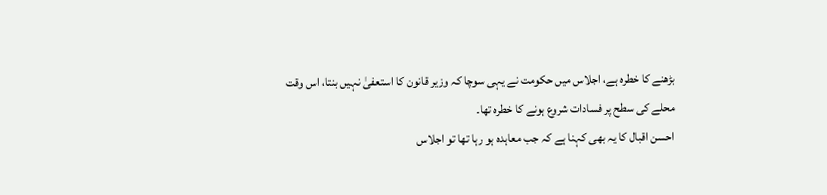بڑھنے کا خطرہ ہے، اجلاس میں حکومت نے یہی سوچا کہ وزیر قانون کا استعفیٰ نہیں بنتا، اس وقت محلے کی سطح پر فسادات شروع ہونے کا خطرہ تھا۔
احسن اقبال کا یہ بھی کہنا ہے کہ جب معاہدہ ہو رہا تھا تو اجلاس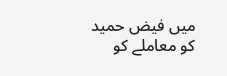میں فیض حمید کو معاملے کو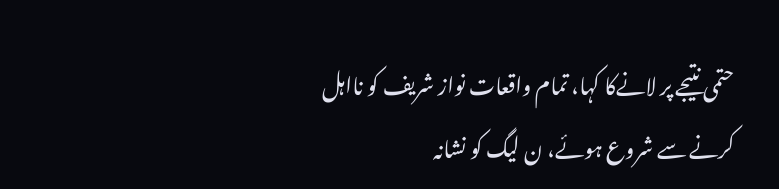حتمی نتیجے پر لانےکا کہا، تمام واقعات نواز شریف کو نااہل کرنے سے شروع ہوئے، ن لیگ کو نشانہ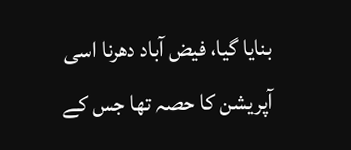بنایا گیا، فیض آباد دھرنا اسی آپریشن کا حصہ تھا جس کے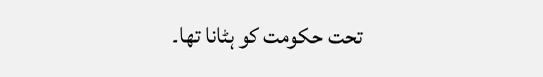تحت حکومت کو ہٹانا تھا۔